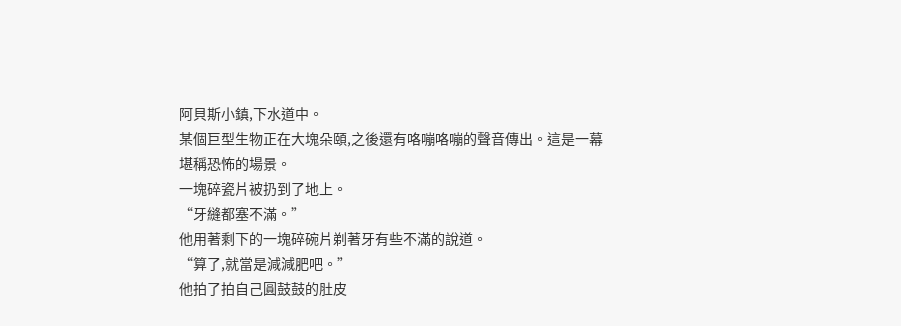阿貝斯小鎮,下水道中。
某個巨型生物正在大塊朵頤,之後還有咯嘣咯嘣的聲音傳出。這是一幕堪稱恐怖的場景。
一塊碎瓷片被扔到了地上。
“牙縫都塞不滿。”
他用著剩下的一塊碎碗片剃著牙有些不滿的說道。
“算了,就當是減減肥吧。”
他拍了拍自己圓鼓鼓的肚皮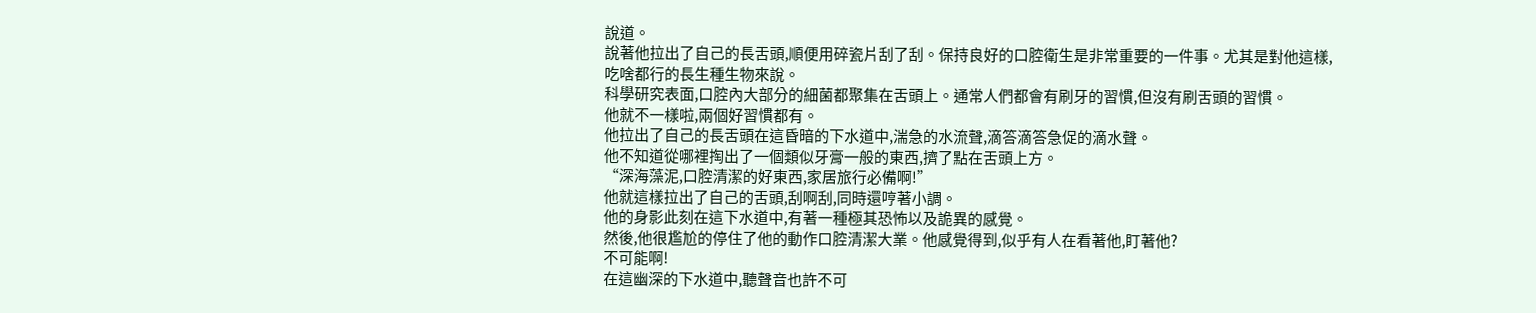說道。
說著他拉出了自己的長舌頭,順便用碎瓷片刮了刮。保持良好的口腔衛生是非常重要的一件事。尤其是對他這樣,吃啥都行的長生種生物來說。
科學研究表面,口腔內大部分的細菌都聚集在舌頭上。通常人們都會有刷牙的習慣,但沒有刷舌頭的習慣。
他就不一樣啦,兩個好習慣都有。
他拉出了自己的長舌頭在這昏暗的下水道中,湍急的水流聲,滴答滴答急促的滴水聲。
他不知道從哪裡掏出了一個類似牙膏一般的東西,擠了點在舌頭上方。
“深海藻泥,口腔清潔的好東西,家居旅行必備啊!”
他就這樣拉出了自己的舌頭,刮啊刮,同時還哼著小調。
他的身影此刻在這下水道中,有著一種極其恐怖以及詭異的感覺。
然後,他很尷尬的停住了他的動作口腔清潔大業。他感覺得到,似乎有人在看著他,盯著他?
不可能啊!
在這幽深的下水道中,聽聲音也許不可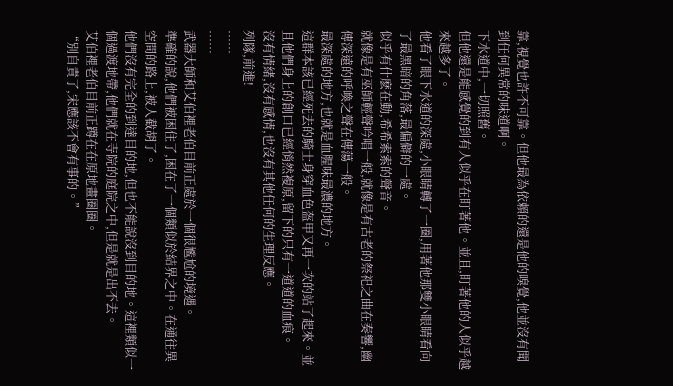靠,視覺也許不可靠。但他最為依賴的還是他的嗅覺,他並沒有聞到任何異常的味道啊。
下水道中,一切照舊。
但他還是能感覺的到有人似乎在盯著他。並且,盯著他的人似乎越來越多了。
他看了眼下水道的深處,小眼睛轉了一圈,用著他那雙小眼睛看向了最黑暗的角落,最偏僻的一處。
似乎有什麽在動,希希索索的聲音。
就像是有巫師輕聲吟唱一般,就像是有古老的祭祀之曲在奏響,幽傳深遠的呼喚之聲在傳蕩一般。
最深處的地方,也就是血腥味最濃的地方。
這群本該已經死去的騎士身穿血色盔甲又再一次的站了起來。並且他們身上的創口已經悄然複原,留下的只有一道道的血痕。
沒有情緒,沒有感情,也沒有其他任何的生理反應。
列隊,前進!
……
……
武器大師和艾伯裡老伯目前正處於一個很尷尬的境遇。
準確的說,他們被困住了,困在了一個類似於結界之中。在通往異空間的路上,被人截胡了。
他們沒有完全的到達目的地,但也不能說沒到目的地。這裡類似一個過渡地帶,他們就在寺院的庭院之中,但是就是出不去。
艾伯裡老伯目前正蹲在在原地畫圈圈。
“別自責了,宋應該不會有事的。”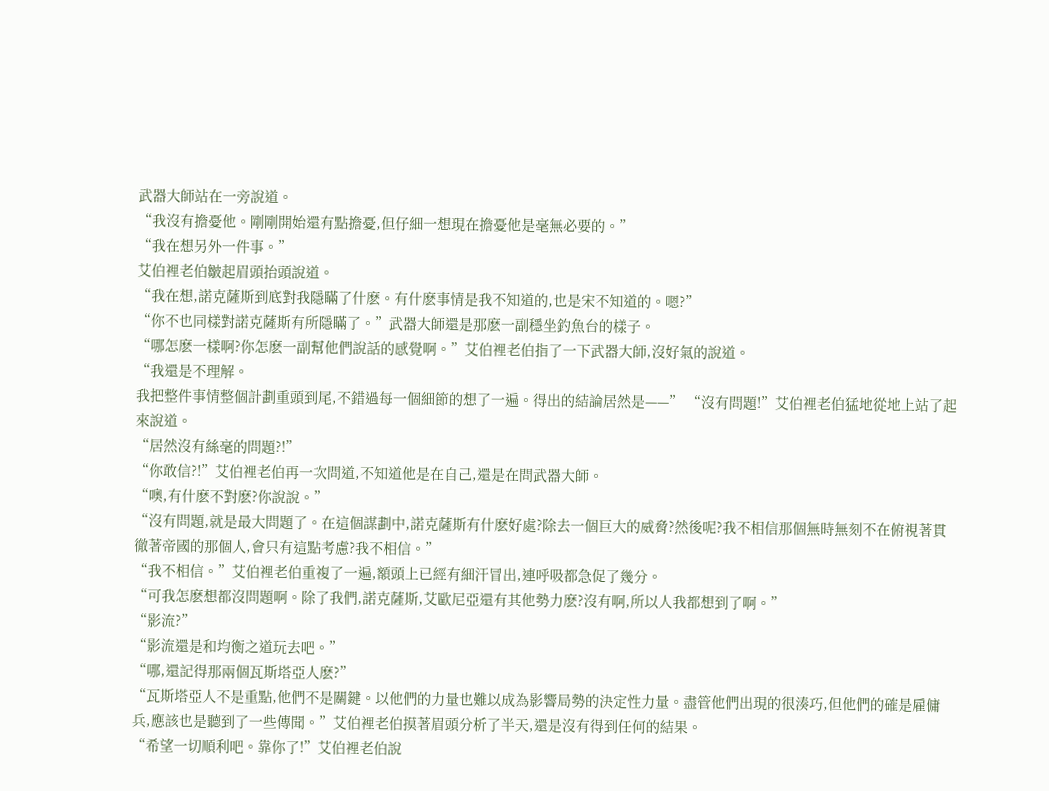武器大師站在一旁說道。
“我沒有擔憂他。剛剛開始還有點擔憂,但仔細一想現在擔憂他是毫無必要的。”
“我在想另外一件事。”
艾伯裡老伯皺起眉頭抬頭說道。
“我在想,諾克薩斯到底對我隱瞞了什麽。有什麽事情是我不知道的,也是宋不知道的。嗯?”
“你不也同樣對諾克薩斯有所隱瞞了。”武器大師還是那麽一副穩坐釣魚台的樣子。
“哪怎麽一樣啊?你怎麽一副幫他們說話的感覺啊。”艾伯裡老伯指了一下武器大師,沒好氣的說道。
“我還是不理解。
我把整件事情整個計劃重頭到尾,不錯過每一個細節的想了一遍。得出的結論居然是——” “沒有問題!”艾伯裡老伯猛地從地上站了起來說道。
“居然沒有絲毫的問題?!”
“你敢信?!”艾伯裡老伯再一次問道,不知道他是在自己,還是在問武器大師。
“噢,有什麽不對麽?你說說。”
“沒有問題,就是最大問題了。在這個謀劃中,諾克薩斯有什麽好處?除去一個巨大的威脅?然後呢?我不相信那個無時無刻不在俯視著貫徹著帝國的那個人,會只有這點考慮?我不相信。”
“我不相信。”艾伯裡老伯重複了一遍,額頭上已經有細汗冒出,連呼吸都急促了幾分。
“可我怎麽想都沒問題啊。除了我們,諾克薩斯,艾歐尼亞還有其他勢力麽?沒有啊,所以人我都想到了啊。”
“影流?”
“影流還是和均衡之道玩去吧。”
“哪,還記得那兩個瓦斯塔亞人麽?”
“瓦斯塔亞人不是重點,他們不是關鍵。以他們的力量也難以成為影響局勢的決定性力量。盡管他們出現的很湊巧,但他們的確是雇傭兵,應該也是聽到了一些傳聞。”艾伯裡老伯摸著眉頭分析了半天,還是沒有得到任何的結果。
“希望一切順利吧。靠你了!”艾伯裡老伯說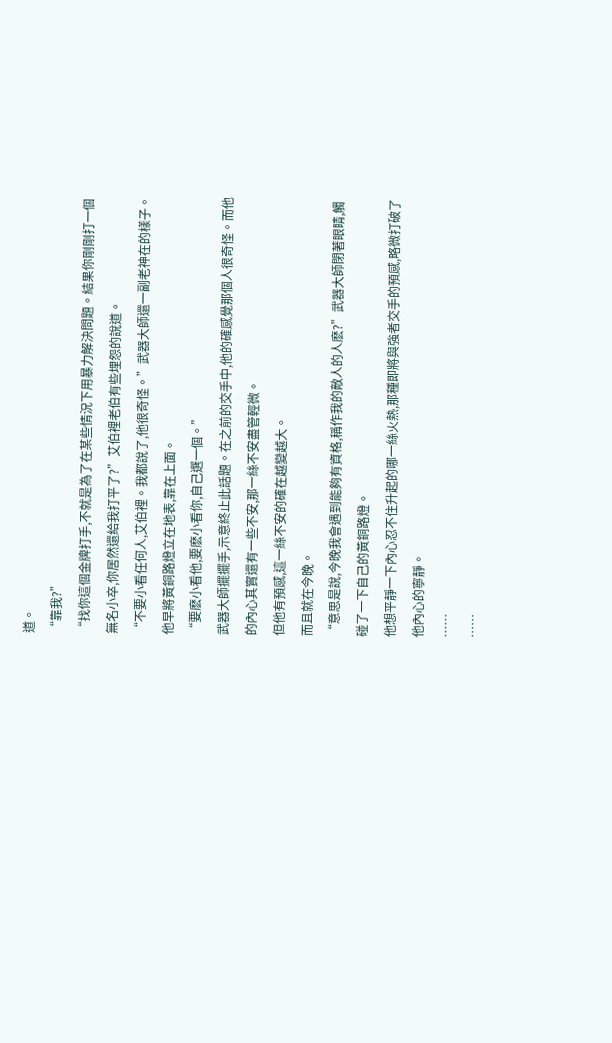道。
“靠我?”
“找你這個金牌打手,不就是為了在某些情況下用暴力解決問題。結果你剛剛打一個無名小卒,你居然還給我打平了?”艾伯裡老伯有些埋怨的說道。
“不要小看任何人,艾伯裡。我都說了,他很奇怪。”武器大師還一副老神在的樣子。他早將黃銅路燈立在地表,靠在上面。
“要麽小看他,要麽小看你,自己選一個。”
武器大師擺擺手,示意終止此話題。在之前的交手中,他的確感覺那個人很奇怪。而他的內心其實還有一些不安,那一絲不安盡管輕微。
但他有預感,這一絲不安的確在越變越大。
而且就在今晚。
“意思是說,今晚我會遇到能夠有資格,稱作我的敵人的人麽?”武器大師閉著眼睛,觸碰了一下自己的黃銅路燈。
他想平靜一下內心忍不住升起的哪一絲火熱,那種即將與強者交手的預感,略微打破了他內心的寧靜。
……
……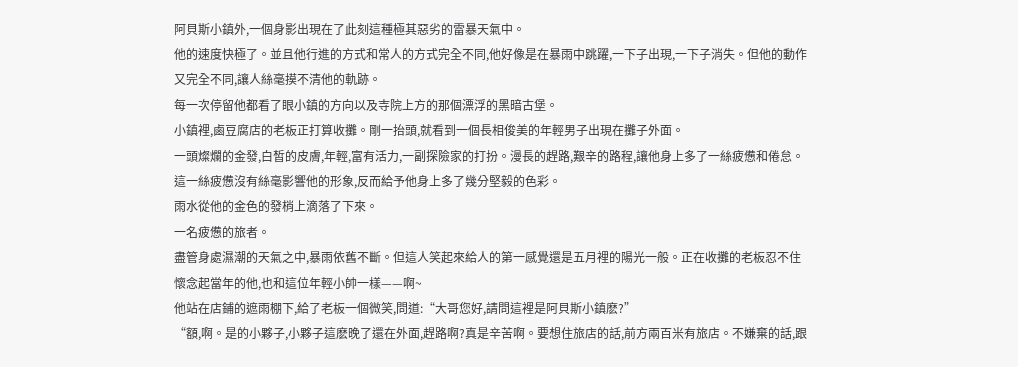阿貝斯小鎮外,一個身影出現在了此刻這種極其惡劣的雷暴天氣中。
他的速度快極了。並且他行進的方式和常人的方式完全不同,他好像是在暴雨中跳躍,一下子出現,一下子消失。但他的動作又完全不同,讓人絲毫摸不清他的軌跡。
每一次停留他都看了眼小鎮的方向以及寺院上方的那個漂浮的黑暗古堡。
小鎮裡,鹵豆腐店的老板正打算收攤。剛一抬頭,就看到一個長相俊美的年輕男子出現在攤子外面。
一頭燦爛的金發,白皙的皮膚,年輕,富有活力,一副探險家的打扮。漫長的趕路,艱辛的路程,讓他身上多了一絲疲憊和倦怠。這一絲疲憊沒有絲毫影響他的形象,反而給予他身上多了幾分堅毅的色彩。
雨水從他的金色的發梢上滴落了下來。
一名疲憊的旅者。
盡管身處濕潮的天氣之中,暴雨依舊不斷。但這人笑起來給人的第一感覺還是五月裡的陽光一般。正在收攤的老板忍不住懷念起當年的他,也和這位年輕小帥一樣——啊~
他站在店鋪的遮雨棚下,給了老板一個微笑,問道:“大哥您好,請問這裡是阿貝斯小鎮麽?”
“額,啊。是的小夥子,小夥子這麽晚了還在外面,趕路啊?真是辛苦啊。要想住旅店的話,前方兩百米有旅店。不嫌棄的話,跟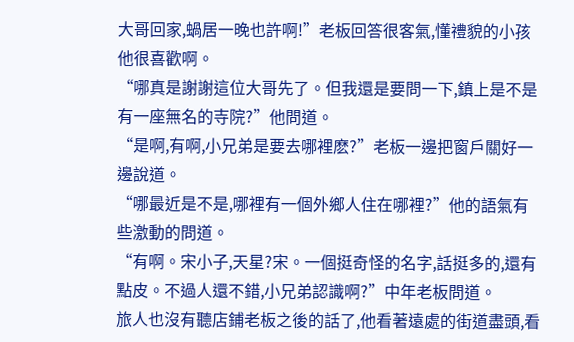大哥回家,蝸居一晚也許啊!”老板回答很客氣,懂禮貌的小孩他很喜歡啊。
“哪真是謝謝這位大哥先了。但我還是要問一下,鎮上是不是有一座無名的寺院?”他問道。
“是啊,有啊,小兄弟是要去哪裡麽?”老板一邊把窗戶關好一邊說道。
“哪最近是不是,哪裡有一個外鄉人住在哪裡?”他的語氣有些激動的問道。
“有啊。宋小子,天星?宋。一個挺奇怪的名字,話挺多的,還有點皮。不過人還不錯,小兄弟認識啊?”中年老板問道。
旅人也沒有聽店鋪老板之後的話了,他看著遠處的街道盡頭,看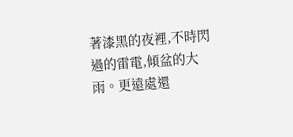著漆黑的夜裡,不時閃過的雷電,傾盆的大雨。更遠處還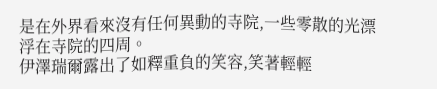是在外界看來沒有任何異動的寺院,一些零散的光漂浮在寺院的四周。
伊澤瑞爾露出了如釋重負的笑容,笑著輕輕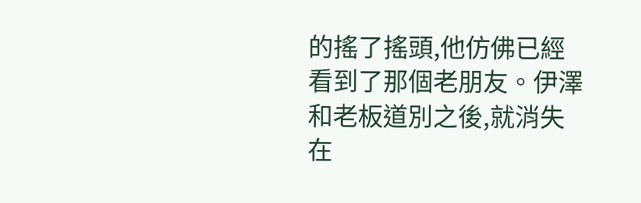的搖了搖頭,他仿佛已經看到了那個老朋友。伊澤和老板道別之後,就消失在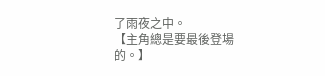了雨夜之中。
【主角總是要最後登場的。】